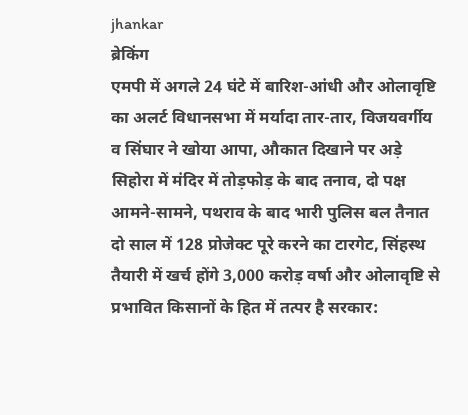jhankar
ब्रेकिंग
एमपी में अगले 24 घंटे में बारिश-आंधी और ओलावृष्टि का अलर्ट विधानसभा में मर्यादा तार-तार, विजयवर्गीय व सिंघार ने खोया आपा, औकात दिखाने पर अड़े सिहोरा में मंदिर में तोड़फोड़ के बाद तनाव, दो पक्ष आमने-सामने, पथराव के बाद भारी पुलिस बल तैनात दो साल में 128 प्रोजेक्ट पूरे करने का टारगेट, सिंहस्थ तैयारी में खर्च होंगे 3,000 करोड़ वर्षा और ओलावृष्टि से प्रभावित किसानों के हित में तत्पर है सरकार: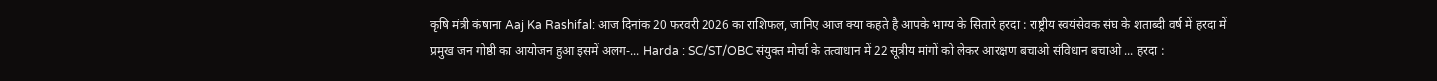कृषि मंत्री कंषाना Aaj Ka Rashifal: आज दिनांक 20 फरवरी 2026 का राशिफल, जानिए आज क्या कहते है आपके भाग्य के सितारे हरदा : राष्ट्रीय स्वयंसेवक संघ के शताब्दी वर्ष में हरदा में प्रमुख जन गोष्ठी का आयोजन हुआ इसमें अलग-... Harda : SC/ST/OBC संयुक्त मोर्चा के तत्वाधान में 22 सूत्रीय मांगों को लेकर आरक्षण बचाओ संविधान बचाओ ... हरदा :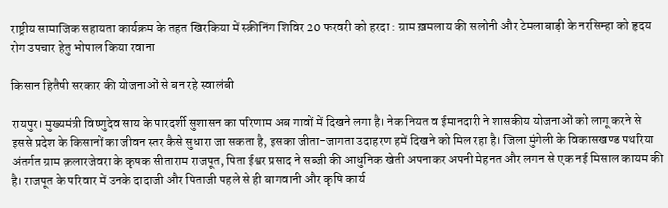राष्ट्रीय सामाजिक सहायता कार्यक्रम के तहत खिरकिया में स्क्रीनिंग शिविर 20 फरवरी को हरदा : ग्राम ख़मलाय की सलोनी और टेमलाबाड़ी के नरसिम्हा को हृदय रोग उपचार हेतु भोपाल किया रवाना

किसान हितैषी सरकार की योजनाओं से बन रहे स्वालंबी

रायपुर। मुख्यमंत्री विष्णुदेव साय के पारदर्शी सुशासन का परिणाम अब गावों में दिखने लगा है। नेक नियत व ईमानदारी ने शासकीय योजनाओं को लागू करने से इससे प्रदेश के किसानों का जीवन स्तर कैसे सुधारा जा सकता है, इसका जीता-जागता उदाहरण हमें दिखने को मिल रहा है। जिला मुंगेली के विकासखण्ड पथरिया अंतर्गत ग्राम क़लारजेवरा के कृषक सीताराम राजपूत, पिता ईश्वर प्रसाद ने सब्जी की आधुनिक खेती अपनाकर अपनी मेहनत और लगन से एक नई मिसाल कायम की है। राजपूत के परिवार में उनके दादाजी और पिताजी पहले से ही बागवानी और कृषि कार्य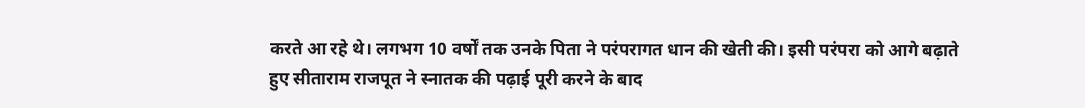करते आ रहे थे। लगभग 10 वर्षों तक उनके पिता ने परंपरागत धान की खेती की। इसी परंपरा को आगे बढ़ाते हुए सीताराम राजपूत ने स्नातक की पढ़ाई पूरी करने के बाद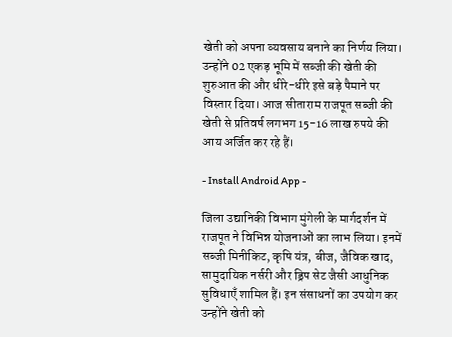खेती को अपना व्यवसाय बनाने का निर्णय लिया। उन्होंने 02 एकड़ भूमि में सब्जी की खेती की शुरुआत की और धीरे-धीरे इसे बड़े पैमाने पर विस्तार दिया। आज सीताराम राजपूत सब्जी की खेती से प्रतिवर्ष लगभग 15-16 लाख रुपये की आय अर्जित कर रहे हैं।

- Install Android App -

जिला उद्यानिकी विभाग मुंगेली के मार्गदर्शन में राजपूत ने विभिन्न योजनाओं का लाभ लिया। इनमें सब्जी मिनीकिट, कृषि यंत्र, बीज, जैविक खाद, सामुदायिक नर्सरी और ड्रिप सेट जैसी आधुनिक सुविधाएँ शामिल हैं। इन संसाधनों का उपयोग कर उन्होंने खेती को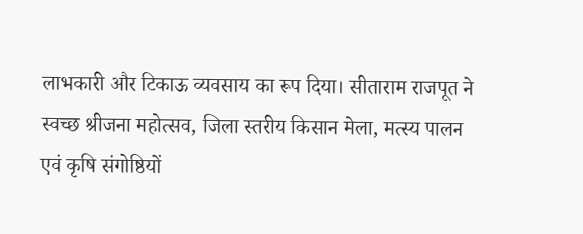लाभकारी और टिकाऊ व्यवसाय का रूप दिया। सीताराम राजपूत ने स्वच्छ श्रीजना महोत्सव, जिला स्तरीय किसान मेला, मत्स्य पालन एवं कृषि संगोष्ठियों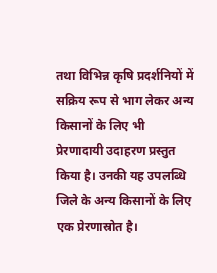तथा विभिन्न कृषि प्रदर्शनियों में सक्रिय रूप से भाग लेकर अन्य किसानों के लिए भी प्रेरणादायी उदाहरण प्रस्तुत किया है। उनकी यह उपलब्धि जिले के अन्य किसानों के लिए एक प्रेरणास्रोत है।